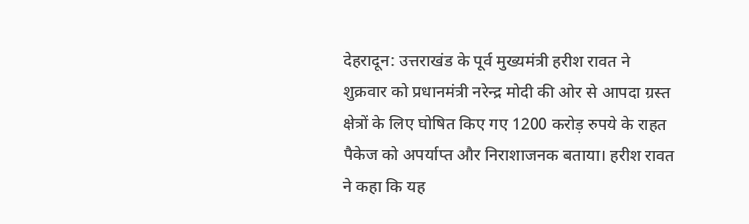देहरादून: उत्तराखंड के पूर्व मुख्यमंत्री हरीश रावत ने शुक्रवार को प्रधानमंत्री नरेन्द्र मोदी की ओर से आपदा ग्रस्त क्षेत्रों के लिए घोषित किए गए 1200 करोड़ रुपये के राहत पैकेज को अपर्याप्त और निराशाजनक बताया। हरीश रावत ने कहा कि यह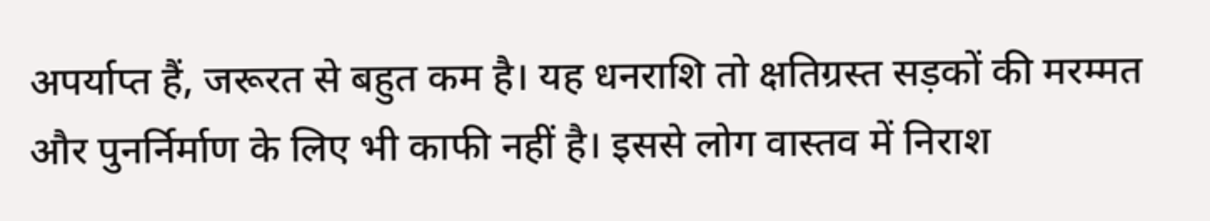अपर्याप्त हैं, जरूरत से बहुत कम है। यह धनराशि तो क्षतिग्रस्त सड़कों की मरम्मत और पुनर्निर्माण के लिए भी काफी नहीं है। इससे लोग वास्तव में निराश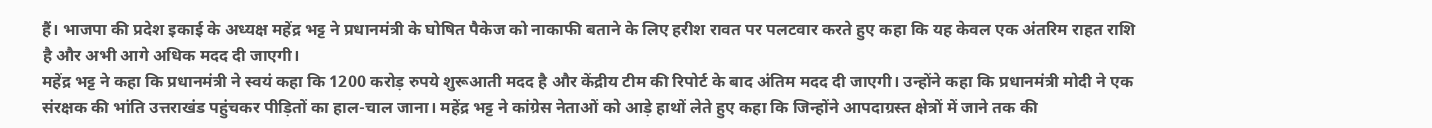हैं। भाजपा की प्रदेश इकाई के अध्यक्ष महेंद्र भट्ट ने प्रधानमंत्री के घोषित पैकेज को नाकाफी बताने के लिए हरीश रावत पर पलटवार करते हुए कहा कि यह केवल एक अंतरिम राहत राशि है और अभी आगे अधिक मदद दी जाएगी।
महेंद्र भट्ट ने कहा कि प्रधानमंत्री ने स्वयं कहा कि 1200 करोड़ रुपये शुरूआती मदद है और केंद्रीय टीम की रिपोर्ट के बाद अंतिम मदद दी जाएगी। उन्होंने कहा कि प्रधानमंत्री मोदी ने एक संरक्षक की भांति उत्तराखंड पहुंचकर पीड़ितों का हाल-चाल जाना। महेंद्र भट्ट ने कांग्रेस नेताओं को आड़े हाथों लेते हुए कहा कि जिन्होंने आपदाग्रस्त क्षेत्रों में जाने तक की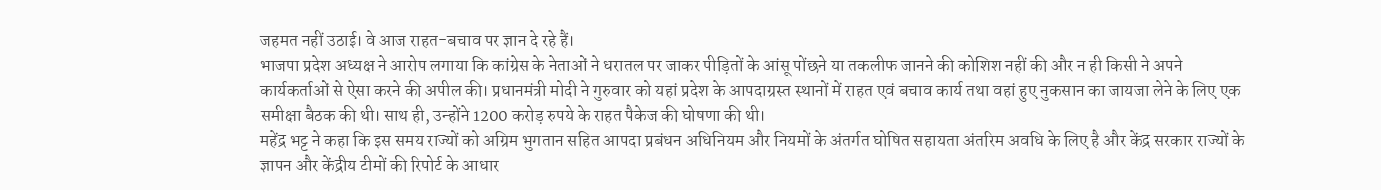जहमत नहीं उठाई। वे आज राहत-बचाव पर ज्ञान दे रहे हैं।
भाजपा प्रदेश अध्यक्ष ने आरोप लगाया कि कांग्रेस के नेताओं ने धरातल पर जाकर पीड़ितों के आंसू पोंछने या तकलीफ जानने की कोशिश नहीं की और न ही किसी ने अपने कार्यकर्ताओं से ऐसा करने की अपील की। प्रधानमंत्री मोदी ने गुरुवार को यहां प्रदेश के आपदाग्रस्त स्थानों में राहत एवं बचाव कार्य तथा वहां हुए नुकसान का जायजा लेने के लिए एक समीक्षा बैठक की थी। साथ ही, उन्होंने 1200 करोड़ रुपये के राहत पैकेज की घोषणा की थी।
महेंद्र भट्ट ने कहा कि इस समय राज्यों को अग्रिम भुगतान सहित आपदा प्रबंधन अधिनियम और नियमों के अंतर्गत घोषित सहायता अंतरिम अवधि के लिए है और केंद्र सरकार राज्यों के ज्ञापन और केंद्रीय टीमों की रिपोर्ट के आधार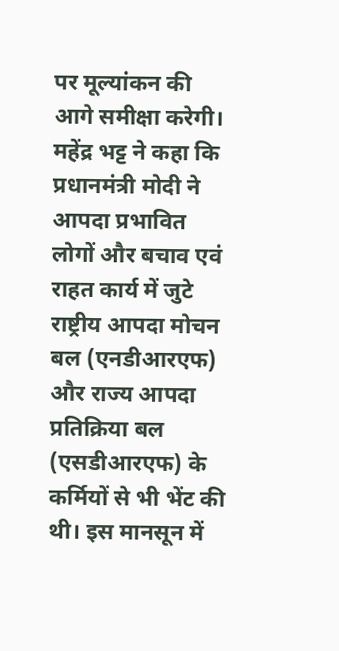पर मूल्यांकन की आगे समीक्षा करेगी।
महेंद्र भट्ट ने कहा कि प्रधानमंत्री मोदी ने आपदा प्रभावित लोगों और बचाव एवं राहत कार्य में जुटे राष्ट्रीय आपदा मोचन बल (एनडीआरएफ) और राज्य आपदा प्रतिक्रिया बल (एसडीआरएफ) के कर्मियों से भी भेंट की थी। इस मानसून में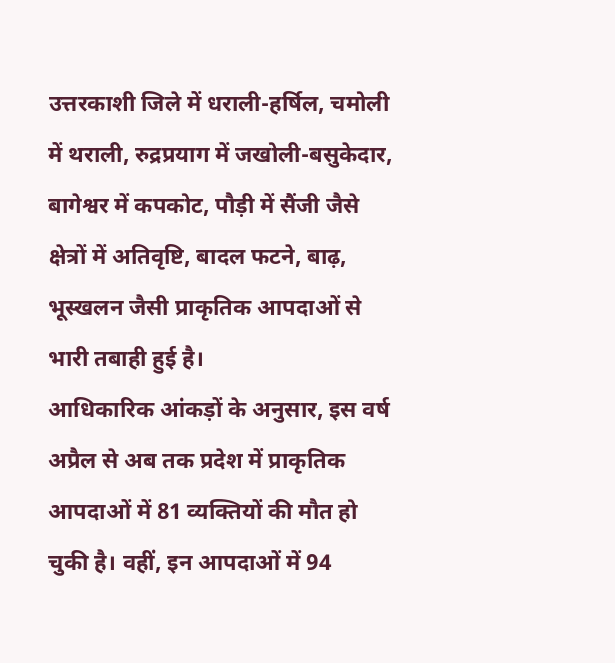उत्तरकाशी जिले में धराली-हर्षिल, चमोली में थराली, रुद्रप्रयाग में जखोली-बसुकेदार, बागेश्वर में कपकोट, पौड़ी में सैंजी जैसे क्षेत्रों में अतिवृष्टि, बादल फटने, बाढ़, भूस्खलन जैसी प्राकृतिक आपदाओं से भारी तबाही हुई है।
आधिकारिक आंकड़ों के अनुसार, इस वर्ष अप्रैल से अब तक प्रदेश में प्राकृतिक आपदाओं में 81 व्यक्तियों की मौत हो चुकी है। वहीं, इन आपदाओं में 94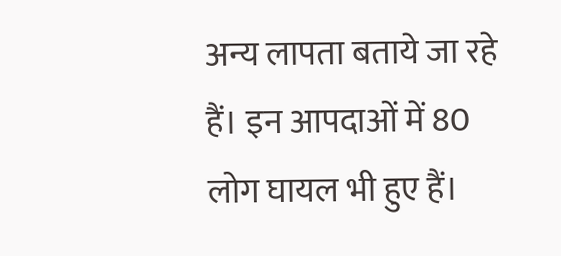अन्य लापता बताये जा रहे हैं। इन आपदाओं में 80 लोग घायल भी हुए हैं।